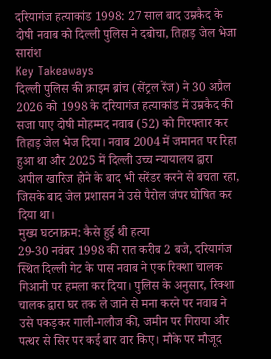दरियागंज हत्याकांड 1998: 27 साल बाद उम्रकैद के दोषी नवाब को दिल्ली पुलिस ने दबोचा, तिहाड़ जेल भेजा
सारांश
Key Takeaways
दिल्ली पुलिस की क्राइम ब्रांच (सेंट्रल रेंज) ने 30 अप्रैल 2026 को 1998 के दरियागंज हत्याकांड में उम्रकैद की सजा पाए दोषी मोहम्मद नवाब (52) को गिरफ्तार कर तिहाड़ जेल भेज दिया। नवाब 2004 में जमानत पर रिहा हुआ था और 2025 में दिल्ली उच्च न्यायालय द्वारा अपील खारिज होने के बाद भी सरेंडर करने से बचता रहा, जिसके बाद जेल प्रशासन ने उसे पैरोल जंपर घोषित कर दिया था।
मुख्य घटनाक्रम: कैसे हुई थी हत्या
29-30 नवंबर 1998 की रात करीब 2 बजे, दरियागंज स्थित दिल्ली गेट के पास नवाब ने एक रिक्शा चालक गिआनी पर हमला कर दिया। पुलिस के अनुसार, रिक्शा चालक द्वारा घर तक ले जाने से मना करने पर नवाब ने उसे पकड़कर गाली-गलौज की, जमीन पर गिराया और पत्थर से सिर पर कई बार वार किए। मौके पर मौजूद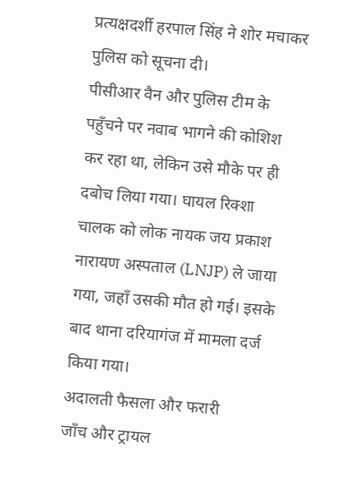प्रत्यक्षदर्शी हरपाल सिंह ने शोर मचाकर पुलिस को सूचना दी।
पीसीआर वैन और पुलिस टीम के पहुँचने पर नवाब भागने की कोशिश कर रहा था, लेकिन उसे मौके पर ही दबोच लिया गया। घायल रिक्शा चालक को लोक नायक जय प्रकाश नारायण अस्पताल (LNJP) ले जाया गया, जहाँ उसकी मौत हो गई। इसके बाद थाना दरियागंज में मामला दर्ज किया गया।
अदालती फैसला और फरारी
जाँच और ट्रायल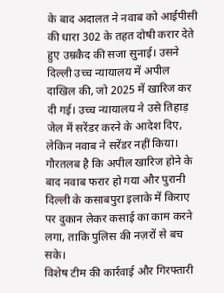के बाद अदालत ने नवाब को आईपीसी की धारा 302 के तहत दोषी करार देते हुए उम्रकैद की सजा सुनाई। उसने दिल्ली उच्च न्यायालय में अपील दाखिल की, जो 2025 में खारिज कर दी गई। उच्च न्यायालय ने उसे तिहाड़ जेल में सरेंडर करने के आदेश दिए, लेकिन नवाब ने सरेंडर नहीं किया।
गौरतलब है कि अपील खारिज होने के बाद नवाब फरार हो गया और पुरानी दिल्ली के कसाबपुरा इलाके में किराए पर दुकान लेकर कसाई का काम करने लगा, ताकि पुलिस की नज़रों से बच सके।
विशेष टीम की कार्रवाई और गिरफ्तारी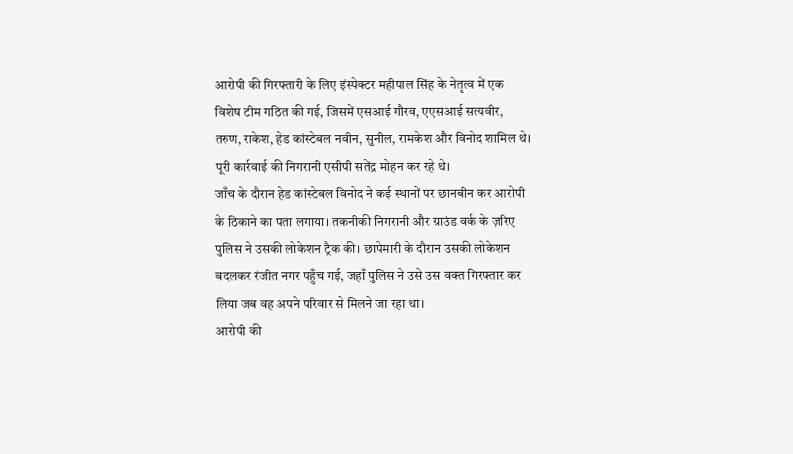आरोपी की गिरफ्तारी के लिए इंस्पेक्टर महीपाल सिंह के नेतृत्व में एक विशेष टीम गठित की गई, जिसमें एसआई गौरव, एएसआई सत्यवीर, तरुण, राकेश, हेड कांस्टेबल नवीन, सुनील, रामकेश और विनोद शामिल थे। पूरी कार्रवाई की निगरानी एसीपी सतेंद्र मोहन कर रहे थे।
जाँच के दौरान हेड कांस्टेबल विनोद ने कई स्थानों पर छानबीन कर आरोपी के ठिकाने का पता लगाया। तकनीकी निगरानी और ग्राउंड वर्क के ज़रिए पुलिस ने उसकी लोकेशन ट्रैक की। छापेमारी के दौरान उसकी लोकेशन बदलकर रंजीत नगर पहुँच गई, जहाँ पुलिस ने उसे उस वक्त गिरफ्तार कर लिया जब वह अपने परिवार से मिलने जा रहा था।
आरोपी की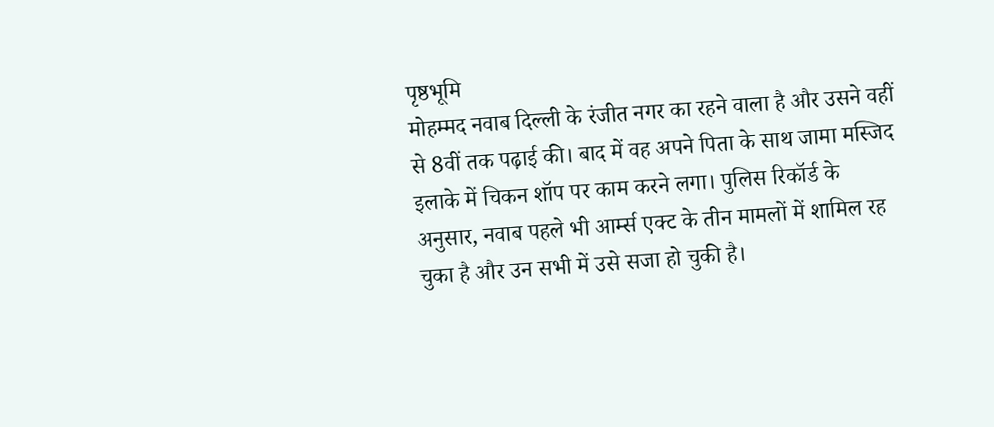पृष्ठभूमि
मोहम्मद नवाब दिल्ली के रंजीत नगर का रहने वाला है और उसने वहीं से 8वीं तक पढ़ाई की। बाद में वह अपने पिता के साथ जामा मस्जिद इलाके में चिकन शॉप पर काम करने लगा। पुलिस रिकॉर्ड के अनुसार, नवाब पहले भी आर्म्स एक्ट के तीन मामलों में शामिल रह चुका है और उन सभी में उसे सजा हो चुकी है।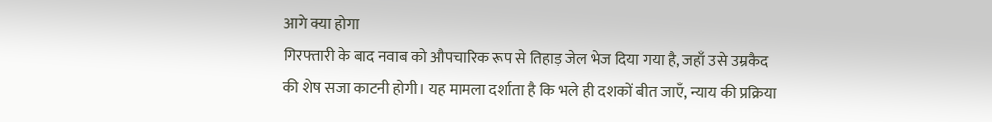आगे क्या होगा
गिरफ्तारी के बाद नवाब को औपचारिक रूप से तिहाड़ जेल भेज दिया गया है, जहाँ उसे उम्रकैद की शेष सजा काटनी होगी। यह मामला दर्शाता है कि भले ही दशकों बीत जाएँ, न्याय की प्रक्रिया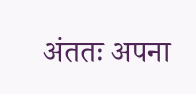अंततः अपना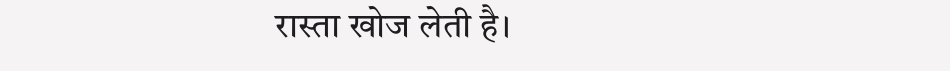रास्ता खोज लेती है।